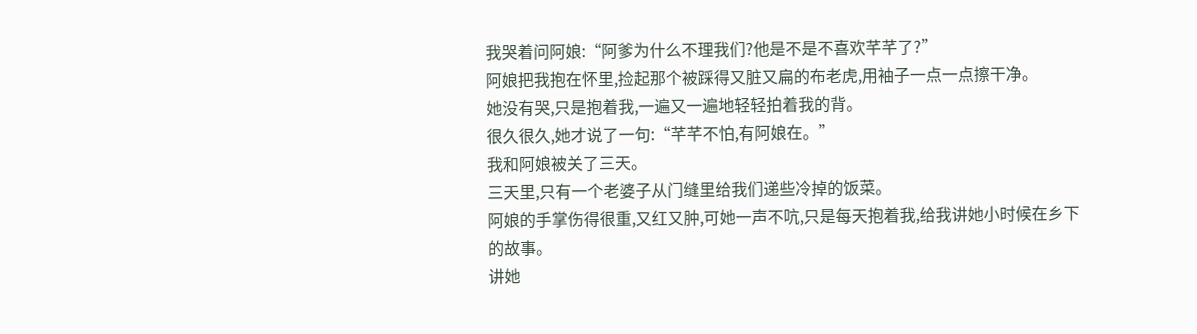我哭着问阿娘:“阿爹为什么不理我们?他是不是不喜欢芊芊了?”
阿娘把我抱在怀里,捡起那个被踩得又脏又扁的布老虎,用袖子一点一点擦干净。
她没有哭,只是抱着我,一遍又一遍地轻轻拍着我的背。
很久很久,她才说了一句:“芊芊不怕,有阿娘在。”
我和阿娘被关了三天。
三天里,只有一个老婆子从门缝里给我们递些冷掉的饭菜。
阿娘的手掌伤得很重,又红又肿,可她一声不吭,只是每天抱着我,给我讲她小时候在乡下的故事。
讲她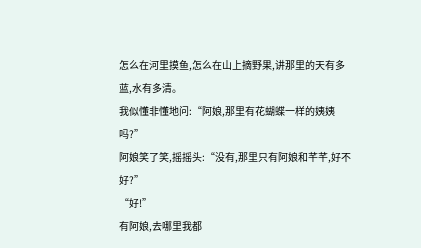怎么在河里摸鱼,怎么在山上摘野果,讲那里的天有多蓝,水有多清。
我似懂非懂地问:“阿娘,那里有花蝴蝶一样的姨姨吗?”
阿娘笑了笑,摇摇头:“没有,那里只有阿娘和芊芊,好不好?”
“好!”
有阿娘,去哪里我都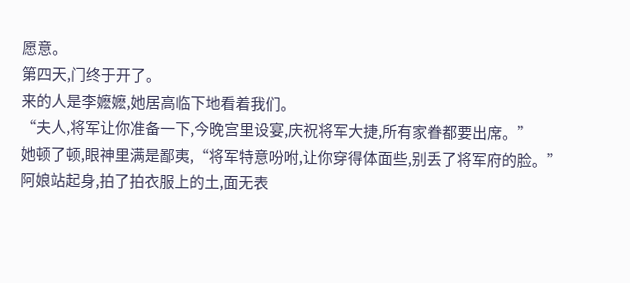愿意。
第四天,门终于开了。
来的人是李嬷嬷,她居高临下地看着我们。
“夫人,将军让你准备一下,今晚宫里设宴,庆祝将军大捷,所有家眷都要出席。”
她顿了顿,眼神里满是鄙夷,“将军特意吩咐,让你穿得体面些,别丢了将军府的脸。”
阿娘站起身,拍了拍衣服上的土,面无表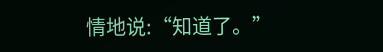情地说:“知道了。”